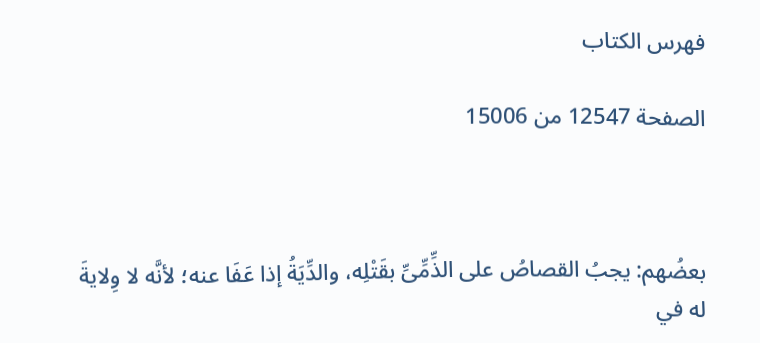فهرس الكتاب

الصفحة 12547 من 15006



بعضُهم: يجبُ القصاصُ على الذِّمِّىِّ بقَتْلِه، والدِّيَةُ إذا عَفَا عنه؛ لأنَّه لا وِلايةَ له في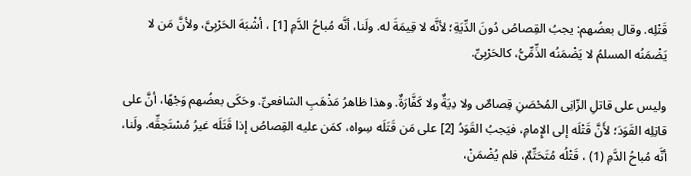قَتْلِه. وقال بعضُهم: يجبُ القِصاصُ دُونَ الدِّيَةِ؛ لأنَّه لا قِيمَةَ له. ولَنا، أنَّه مُباحُ الدَّمِ [1] ، أشْبَهَ الحَرْبِىَّ، ولأنَّ مَن لا يَضْمَنُه المسلمُ لا يَضْمَنُه الذِّمِّىُّ، كالحَرْبِىِّ.

وليس على قاتلِ الزّانِى المُحْصَنِ قِصاصٌ ولا دِيَةٌ ولا كَفَّارَةٌ. وهذا ظاهرُ مَذْهَبِ الشافعىِّ. وحَكَى بعضُهم وَجْهًا، أنَّ على قاتِلِه القَوَدَ؛ لأَنَّ قَتْلَه إلى الإِمامِ، فيَجبُ القَوَدُ [2] على مَن قَتَلَه سِواه، كمَن عليه القِصاصُ إذا قَتَلَه غيرُ مُسْتَحِقِّه. ولَنا، أنَّه مُباحُ الدَّمِ (1) ، قَتْلُه مُتَحَتِّمٌ، فلم يُضْمَنْ،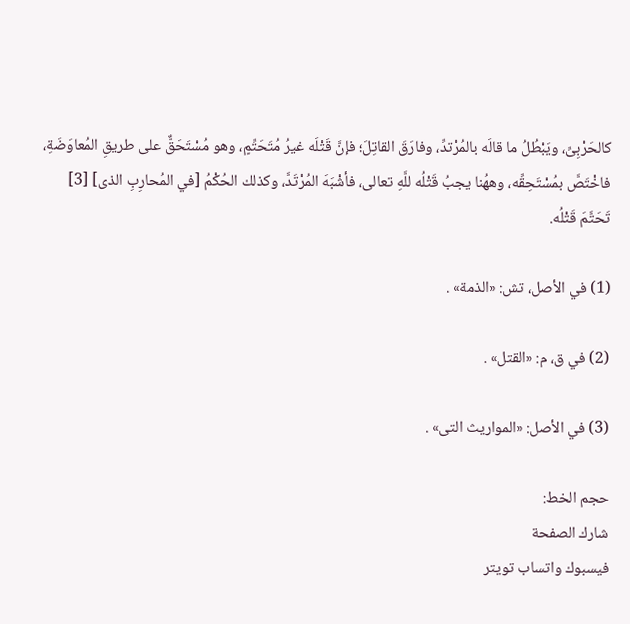كالحَرْبِىِّ، ويَبْطُلُ ما قالَه بالمُرْتدِّ، وفارَقَ القاتِلَ؛ فإنَّ قَتْلَه غيرُ مُتَحَتِّمٍ، وهو مُسْتَحَقٌّ على طريقِ المُعاوَضَةِ، فاخْتَصَّ بمُسْتَحِقِّه، وههُنا يجبُ قَتْلُه للَّهِ تعالى، فأشْبَهَ المُرْتَدَّ، وكذلك الحُكْمُ [في المُحارِبِ الذى] [3] تَحَتَّمَ قَتْلُه.

(1) في الأصل، تش: «الذمة» .

(2) في ق، م: «القتل» .

(3) في الأصل: «المواريث التى» .

حجم الخط:
شارك الصفحة
فيسبوك واتساب تويتر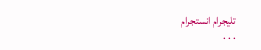تليجرام انستجرام
. . .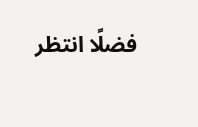فضلًا انتظر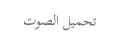تحميل الصوت